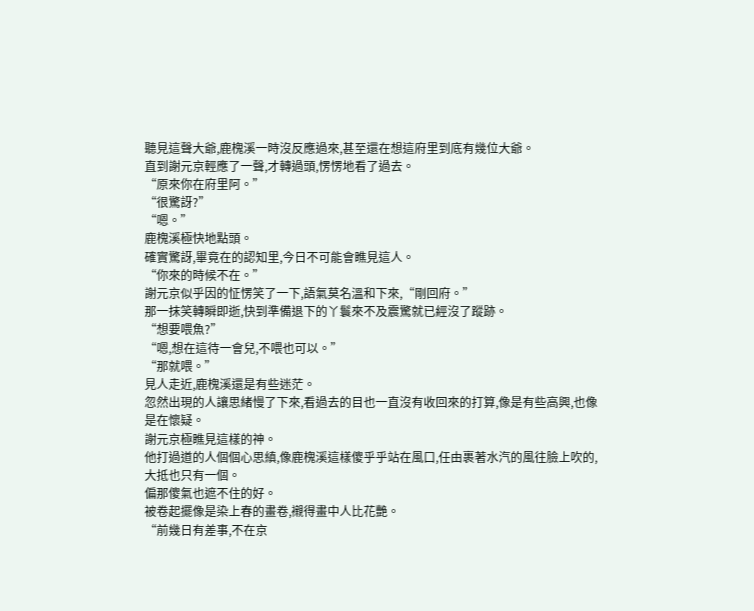聽見這聲大爺,鹿槐溪一時沒反應過來,甚至還在想這府里到底有幾位大爺。
直到謝元京輕應了一聲,才轉過頭,愣愣地看了過去。
“原來你在府里阿。”
“很驚訝?”
“嗯。”
鹿槐溪極快地點頭。
確實驚訝,畢竟在的認知里,今日不可能會瞧見這人。
“你來的時候不在。”
謝元京似乎因的怔愣笑了一下,語氣莫名溫和下來,“剛回府。”
那一抹笑轉瞬即逝,快到準備退下的丫鬟來不及震驚就已經沒了蹤跡。
“想要喂魚?”
“嗯,想在這待一會兒,不喂也可以。”
“那就喂。”
見人走近,鹿槐溪還是有些迷茫。
忽然出現的人讓思緒慢了下來,看過去的目也一直沒有收回來的打算,像是有些高興,也像是在懷疑。
謝元京極瞧見這樣的神。
他打過道的人個個心思縝,像鹿槐溪這樣傻乎乎站在風口,任由裹著水汽的風往臉上吹的,大抵也只有一個。
偏那傻氣也遮不住的好。
被卷起擺像是染上春的畫卷,襯得畫中人比花艷。
“前幾日有差事,不在京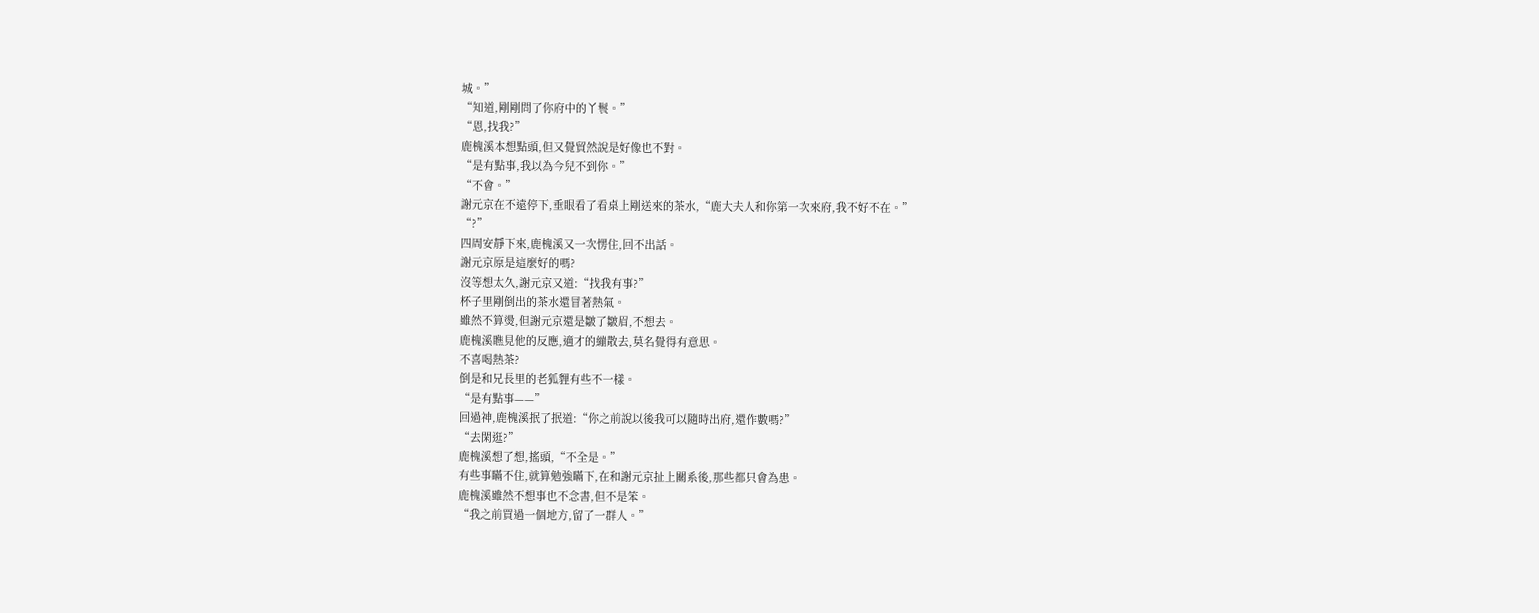城。”
“知道,剛剛問了你府中的丫鬟。”
“恩,找我?”
鹿槐溪本想點頭,但又覺貿然說是好像也不對。
“是有點事,我以為今兒不到你。”
“不會。”
謝元京在不遠停下,垂眼看了看桌上剛送來的茶水,“鹿大夫人和你第一次來府,我不好不在。”
“?”
四周安靜下來,鹿槐溪又一次愣住,回不出話。
謝元京原是這麼好的嗎?
沒等想太久,謝元京又道:“找我有事?”
杯子里剛倒出的茶水還冒著熱氣。
雖然不算燙,但謝元京還是皺了皺眉,不想去。
鹿槐溪瞧見他的反應,適才的繃散去,莫名覺得有意思。
不喜喝熱茶?
倒是和兄長里的老狐貍有些不一樣。
“是有點事——”
回過神,鹿槐溪抿了抿道:“你之前說以後我可以隨時出府,還作數嗎?”
“去閑逛?”
鹿槐溪想了想,搖頭,“不全是。”
有些事瞞不住,就算勉強瞞下,在和謝元京扯上關系後,那些都只會為患。
鹿槐溪雖然不想事也不念書,但不是笨。
“我之前買過一個地方,留了一群人。”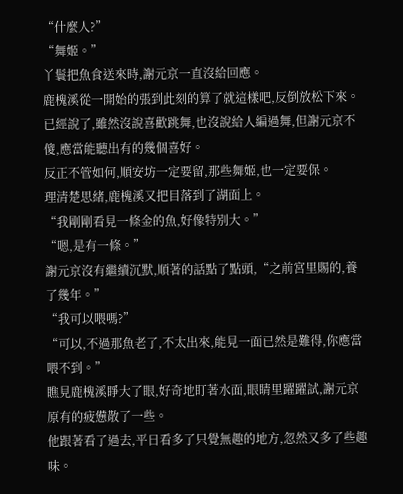“什麼人?”
“舞姬。”
丫鬟把魚食送來時,謝元京一直沒給回應。
鹿槐溪從一開始的張到此刻的算了就這樣吧,反倒放松下來。
已經說了,雖然沒說喜歡跳舞,也沒說給人編過舞,但謝元京不傻,應當能聽出有的幾個喜好。
反正不管如何,順安坊一定要留,那些舞姬,也一定要保。
理清楚思緒,鹿槐溪又把目落到了湖面上。
“我剛剛看見一條金的魚,好像特別大。”
“嗯,是有一條。”
謝元京沒有繼續沉默,順著的話點了點頭,“之前宮里賜的,養了幾年。”
“我可以喂嗎?”
“可以,不過那魚老了,不太出來,能見一面已然是難得,你應當喂不到。”
瞧見鹿槐溪睜大了眼,好奇地盯著水面,眼睛里躍躍試,謝元京原有的疲憊散了一些。
他跟著看了過去,平日看多了只覺無趣的地方,忽然又多了些趣味。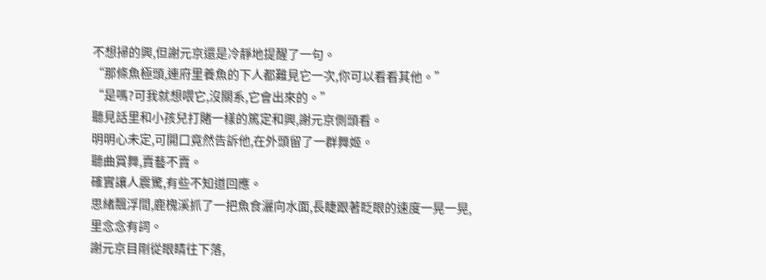不想掃的興,但謝元京還是冷靜地提醒了一句。
“那條魚極頭,連府里養魚的下人都難見它一次,你可以看看其他。”
“是嗎?可我就想喂它,沒關系,它會出來的。”
聽見話里和小孩兒打賭一樣的篤定和興,謝元京側頭看。
明明心未定,可開口竟然告訴他,在外頭留了一群舞姬。
聽曲賞舞,賣藝不賣。
確實讓人震驚,有些不知道回應。
思緒飄浮間,鹿槐溪抓了一把魚食灑向水面,長睫跟著眨眼的速度一晃一晃,里念念有詞。
謝元京目剛從眼睛往下落,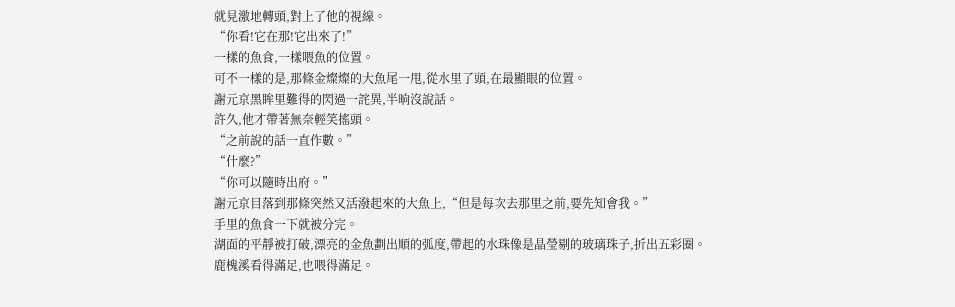就見激地轉頭,對上了他的視線。
“你看!它在那!它出來了!”
一樣的魚食,一樣喂魚的位置。
可不一樣的是,那條金燦燦的大魚尾一甩,從水里了頭,在最顯眼的位置。
謝元京黑眸里難得的閃過一詫異,半晌沒說話。
許久,他才帶著無奈輕笑搖頭。
“之前說的話一直作數。”
“什麼?”
“你可以隨時出府。”
謝元京目落到那條突然又活潑起來的大魚上,“但是每次去那里之前,要先知會我。”
手里的魚食一下就被分完。
湖面的平靜被打破,漂亮的金魚劃出順的弧度,帶起的水珠像是晶瑩剔的玻璃珠子,折出五彩圈。
鹿槐溪看得滿足,也喂得滿足。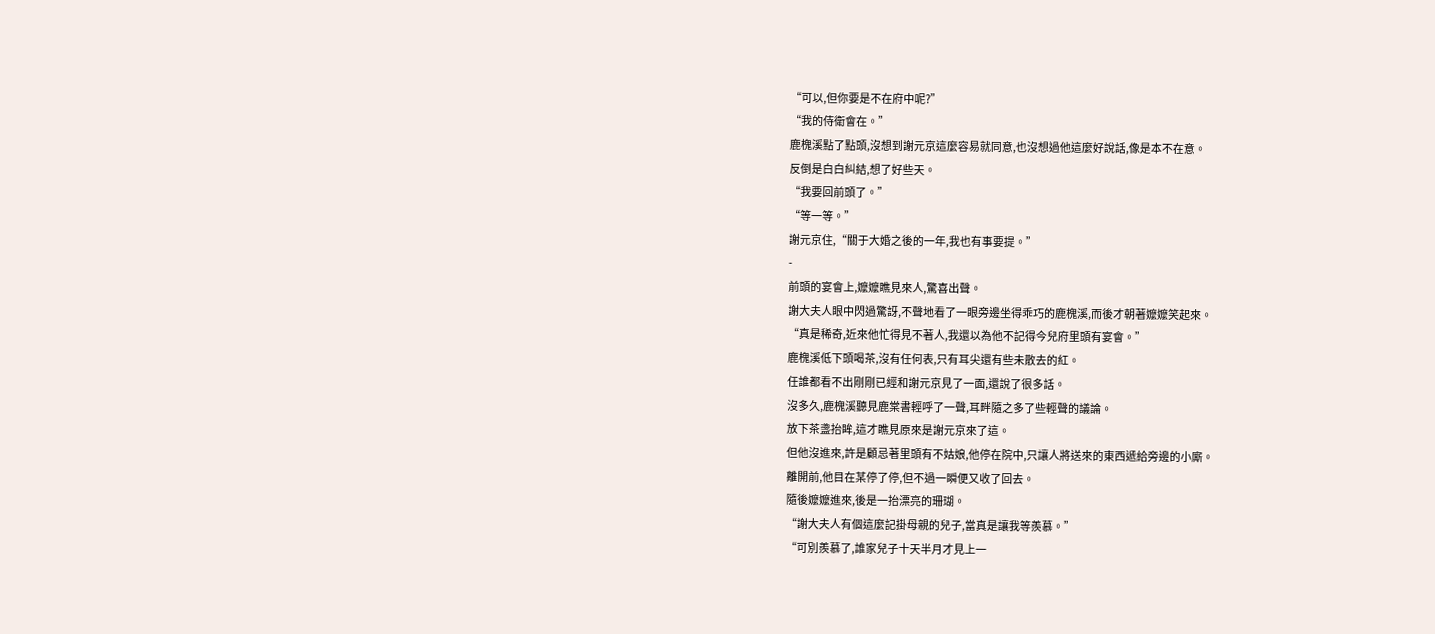“可以,但你要是不在府中呢?”
“我的侍衛會在。”
鹿槐溪點了點頭,沒想到謝元京這麼容易就同意,也沒想過他這麼好說話,像是本不在意。
反倒是白白糾結,想了好些天。
“我要回前頭了。”
“等一等。”
謝元京住,“關于大婚之後的一年,我也有事要提。”
-
前頭的宴會上,嬤嬤瞧見來人,驚喜出聲。
謝大夫人眼中閃過驚訝,不聲地看了一眼旁邊坐得乖巧的鹿槐溪,而後才朝著嬤嬤笑起來。
“真是稀奇,近來他忙得見不著人,我還以為他不記得今兒府里頭有宴會。”
鹿槐溪低下頭喝茶,沒有任何表,只有耳尖還有些未散去的紅。
任誰都看不出剛剛已經和謝元京見了一面,還說了很多話。
沒多久,鹿槐溪聽見鹿棠書輕呼了一聲,耳畔隨之多了些輕聲的議論。
放下茶盞抬眸,這才瞧見原來是謝元京來了這。
但他沒進來,許是顧忌著里頭有不姑娘,他停在院中,只讓人將送來的東西遞給旁邊的小廝。
離開前,他目在某停了停,但不過一瞬便又收了回去。
隨後嬤嬤進來,後是一抬漂亮的珊瑚。
“謝大夫人有個這麼記掛母親的兒子,當真是讓我等羨慕。”
“可別羨慕了,誰家兒子十天半月才見上一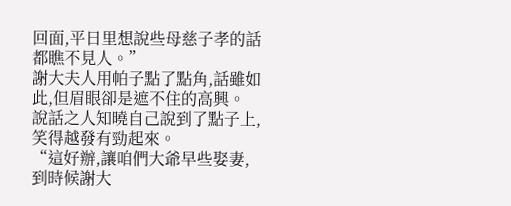回面,平日里想說些母慈子孝的話都瞧不見人。”
謝大夫人用帕子點了點角,話雖如此,但眉眼卻是遮不住的高興。
說話之人知曉自己說到了點子上,笑得越發有勁起來。
“這好辦,讓咱們大爺早些娶妻,到時候謝大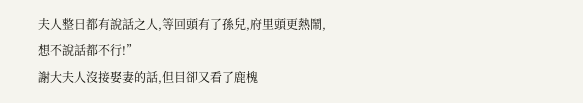夫人整日都有說話之人,等回頭有了孫兒,府里頭更熱鬧,想不說話都不行!”
謝大夫人沒接娶妻的話,但目卻又看了鹿槐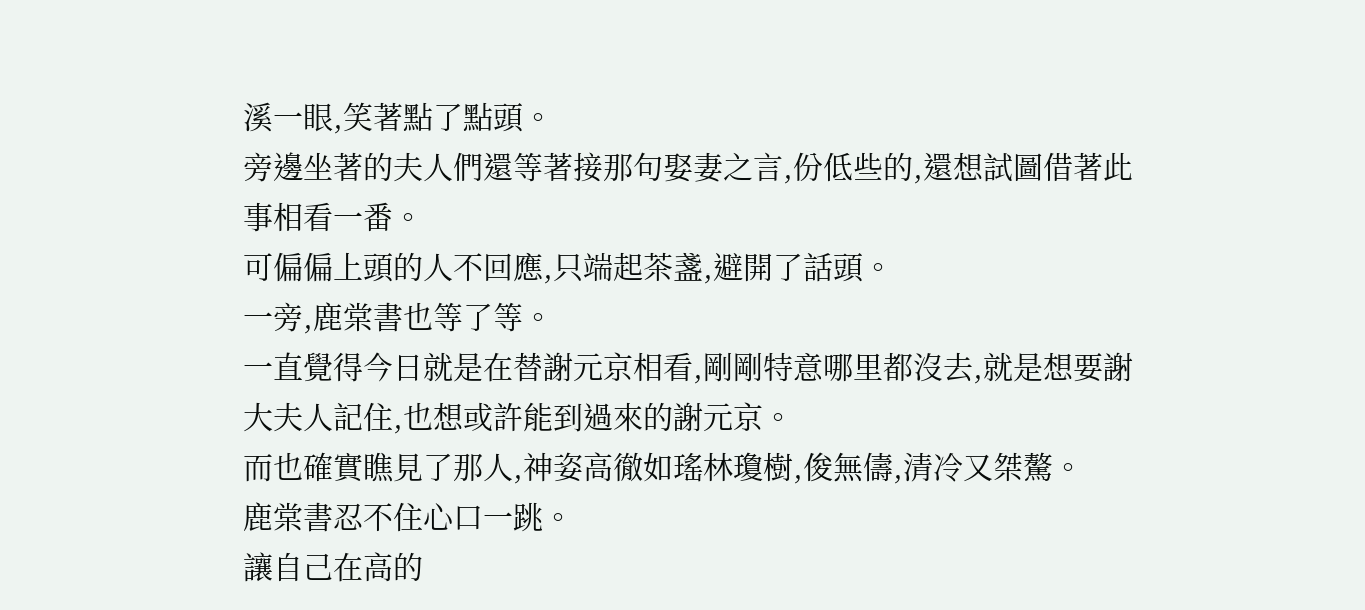溪一眼,笑著點了點頭。
旁邊坐著的夫人們還等著接那句娶妻之言,份低些的,還想試圖借著此事相看一番。
可偏偏上頭的人不回應,只端起茶盞,避開了話頭。
一旁,鹿棠書也等了等。
一直覺得今日就是在替謝元京相看,剛剛特意哪里都沒去,就是想要謝大夫人記住,也想或許能到過來的謝元京。
而也確實瞧見了那人,神姿高徹如瑤林瓊樹,俊無儔,清冷又桀驁。
鹿棠書忍不住心口一跳。
讓自己在高的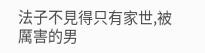法子不見得只有家世,被厲害的男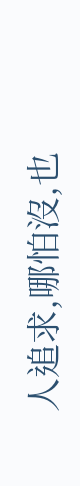人追求,哪怕沒,也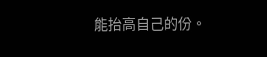能抬高自己的份。